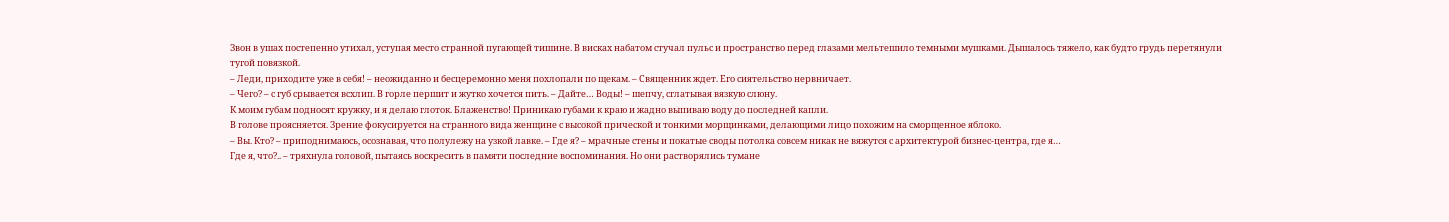Звон в ушах постепенно утихал, уступая место странной пугающей тишине. В висках набатом стучал пульс и пространство перед глазами мельтешило темными мушками. Дышалось тяжело, как будто грудь перетянули тугой повязкой.
– Леди, приходите уже в себя! – неожиданно и бесцеремонно меня похлопали по щекам. – Священник ждет. Его сиятельство нервничает.
– Чего? – с губ срывается всхлип. В горле першит и жутко хочется пить. – Дайте… Воды! – шепчу, сглатывая вязкую слюну.
К моим губам подносят кружку, и я делаю глоток. Блаженство! Приникаю губами к краю и жадно выпиваю воду до последней капли.
В голове проясняется. Зрение фокусируется на странного вида женщине с высокой прической и тонкими морщинками, делающими лицо похожим на сморщенное яблоко.
– Вы. Кто? – приподнимаюсь, осознавая, что полулежу на узкой лавке. – Где я? – мрачные стены и покатые своды потолка совсем никак не вяжутся с архитектурой бизнес-центра, где я…
Где я, что?.. – тряхнула головой, пытаясь воскресить в памяти последние воспоминания. Но они растворялись тумане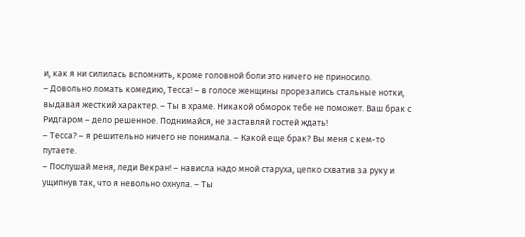и, как я ни силилась вспомнить, кроме головной боли это ничего не приносило.
– Довольно ломать комедию, Тесса! – в голосе женщины прорезались стальные нотки, выдавая жесткий характер. – Ты в храме. Никакой обморок тебе не поможет. Ваш брак с Ридгаром – дело решенное. Поднимайся, не заставляй гостей ждать!
– Тесса? – я решительно ничего не понимала. – Какой еще брак? Вы меня с кем-то путаете.
– Послушай меня, леди Векран! – нависла надо мной старуха, цепко схватив за руку и ущипнув так, что я невольно охнула. – Ты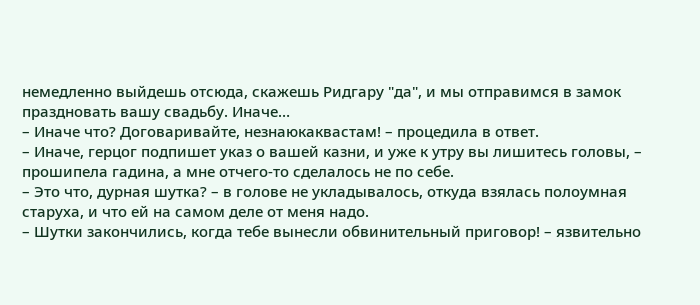немедленно выйдешь отсюда, скажешь Ридгару "да", и мы отправимся в замок праздновать вашу свадьбу. Иначе…
– Иначе что? Договаривайте, незнаюкаквастам! – процедила в ответ.
– Иначе, герцог подпишет указ о вашей казни, и уже к утру вы лишитесь головы, – прошипела гадина, а мне отчего-то сделалось не по себе.
– Это что, дурная шутка? – в голове не укладывалось, откуда взялась полоумная старуха, и что ей на самом деле от меня надо.
– Шутки закончились, когда тебе вынесли обвинительный приговор! – язвительно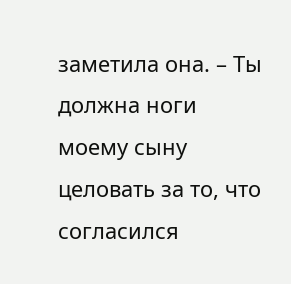заметила она. – Ты должна ноги моему сыну целовать за то, что согласился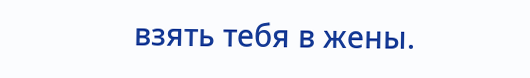взять тебя в жены.